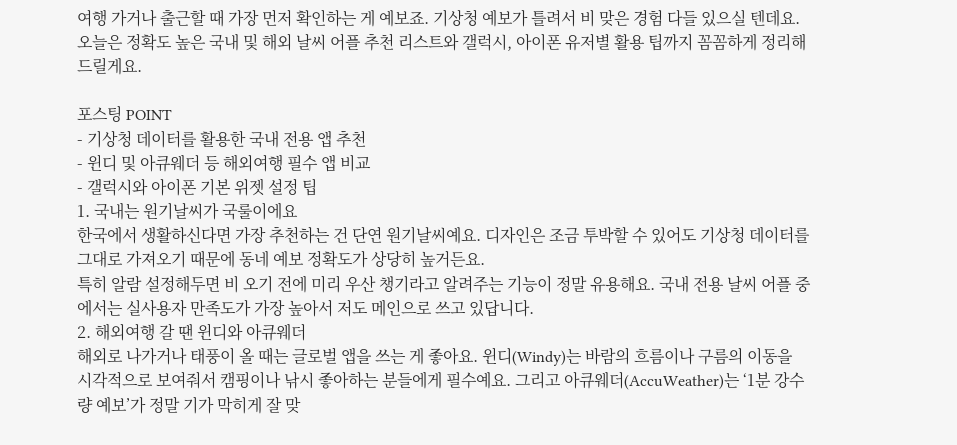여행 가거나 출근할 때 가장 먼저 확인하는 게 예보죠. 기상청 예보가 틀려서 비 맞은 경험 다들 있으실 텐데요. 오늘은 정확도 높은 국내 및 해외 날씨 어플 추천 리스트와 갤럭시, 아이폰 유저별 활용 팁까지 꼼꼼하게 정리해 드릴게요.

포스팅 POINT
- 기상청 데이터를 활용한 국내 전용 앱 추천
- 윈디 및 아큐웨더 등 해외여행 필수 앱 비교
- 갤럭시와 아이폰 기본 위젯 설정 팁
1. 국내는 원기날씨가 국룰이에요
한국에서 생활하신다면 가장 추천하는 건 단연 원기날씨예요. 디자인은 조금 투박할 수 있어도 기상청 데이터를 그대로 가져오기 때문에 동네 예보 정확도가 상당히 높거든요.
특히 알람 설정해두면 비 오기 전에 미리 우산 챙기라고 알려주는 기능이 정말 유용해요. 국내 전용 날씨 어플 중에서는 실사용자 만족도가 가장 높아서 저도 메인으로 쓰고 있답니다.
2. 해외여행 갈 땐 윈디와 아큐웨더
해외로 나가거나 태풍이 올 때는 글로벌 앱을 쓰는 게 좋아요. 윈디(Windy)는 바람의 흐름이나 구름의 이동을 시각적으로 보여줘서 캠핑이나 낚시 좋아하는 분들에게 필수예요. 그리고 아큐웨더(AccuWeather)는 ‘1분 강수량 예보’가 정말 기가 막히게 잘 맞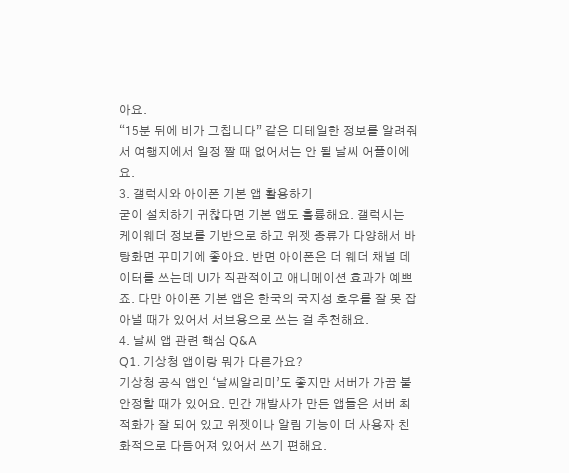아요.
“15분 뒤에 비가 그칩니다” 같은 디테일한 정보를 알려줘서 여행지에서 일정 짤 때 없어서는 안 될 날씨 어플이에요.
3. 갤럭시와 아이폰 기본 앱 활용하기
굳이 설치하기 귀찮다면 기본 앱도 훌륭해요. 갤럭시는 케이웨더 정보를 기반으로 하고 위젯 종류가 다양해서 바탕화면 꾸미기에 좋아요. 반면 아이폰은 더 웨더 채널 데이터를 쓰는데 UI가 직관적이고 애니메이션 효과가 예쁘죠. 다만 아이폰 기본 앱은 한국의 국지성 호우를 잘 못 잡아낼 때가 있어서 서브용으로 쓰는 걸 추천해요.
4. 날씨 앱 관련 핵심 Q&A
Q1. 기상청 앱이랑 뭐가 다른가요?
기상청 공식 앱인 ‘날씨알리미’도 좋지만 서버가 가끔 불안정할 때가 있어요. 민간 개발사가 만든 앱들은 서버 최적화가 잘 되어 있고 위젯이나 알림 기능이 더 사용자 친화적으로 다듬어져 있어서 쓰기 편해요.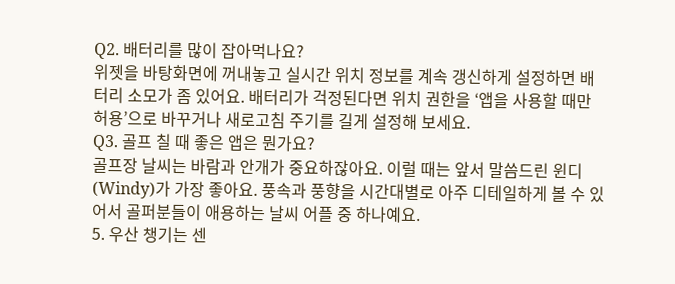Q2. 배터리를 많이 잡아먹나요?
위젯을 바탕화면에 꺼내놓고 실시간 위치 정보를 계속 갱신하게 설정하면 배터리 소모가 좀 있어요. 배터리가 걱정된다면 위치 권한을 ‘앱을 사용할 때만 허용’으로 바꾸거나 새로고침 주기를 길게 설정해 보세요.
Q3. 골프 칠 때 좋은 앱은 뭔가요?
골프장 날씨는 바람과 안개가 중요하잖아요. 이럴 때는 앞서 말씀드린 윈디(Windy)가 가장 좋아요. 풍속과 풍향을 시간대별로 아주 디테일하게 볼 수 있어서 골퍼분들이 애용하는 날씨 어플 중 하나예요.
5. 우산 챙기는 센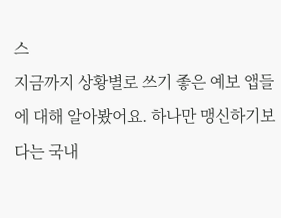스
지금까지 상황별로 쓰기 좋은 예보 앱들에 대해 알아봤어요. 하나만 맹신하기보다는 국내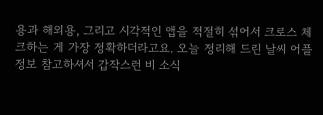용과 해외용, 그리고 시각적인 앱을 적절히 섞어서 크로스 체크하는 게 가장 정확하더라고요. 오늘 정리해 드린 날씨 어플 정보 참고하셔서 갑작스런 비 소식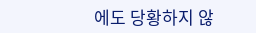에도 당황하지 않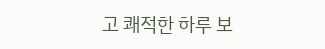고 쾌적한 하루 보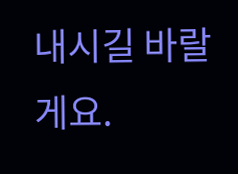내시길 바랄게요.